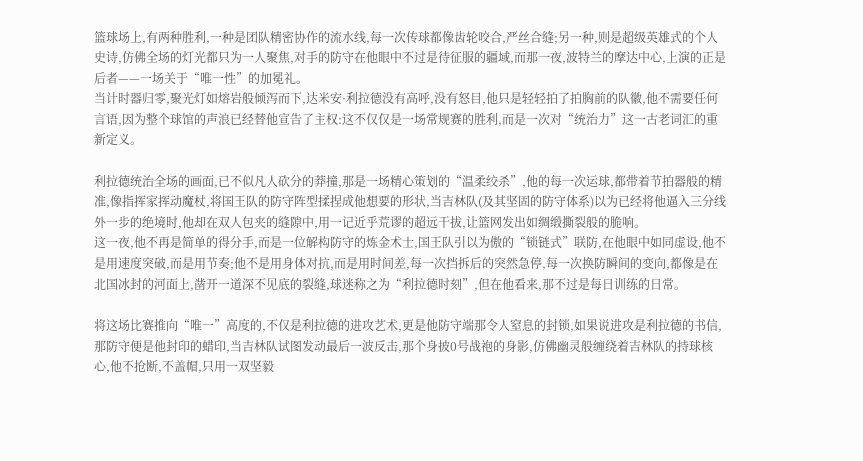篮球场上,有两种胜利,一种是团队精密协作的流水线,每一次传球都像齿轮咬合,严丝合缝;另一种,则是超级英雄式的个人史诗,仿佛全场的灯光都只为一人聚焦,对手的防守在他眼中不过是待征服的疆域,而那一夜,波特兰的摩达中心,上演的正是后者——一场关于“唯一性”的加冕礼。
当计时器归零,聚光灯如熔岩般倾泻而下,达米安·利拉德没有高呼,没有怒目,他只是轻轻拍了拍胸前的队徽,他不需要任何言语,因为整个球馆的声浪已经替他宣告了主权:这不仅仅是一场常规赛的胜利,而是一次对“统治力”这一古老词汇的重新定义。

利拉德统治全场的画面,已不似凡人砍分的莽撞,那是一场精心策划的“温柔绞杀”,他的每一次运球,都带着节拍器般的精准,像指挥家挥动魔杖,将国王队的防守阵型揉捏成他想要的形状,当吉林队(及其坚固的防守体系)以为已经将他逼入三分线外一步的绝境时,他却在双人包夹的缝隙中,用一记近乎荒谬的超远干拔,让篮网发出如绸缎撕裂般的脆响。
这一夜,他不再是简单的得分手,而是一位解构防守的炼金术士,国王队引以为傲的“锁链式”联防,在他眼中如同虚设,他不是用速度突破,而是用节奏;他不是用身体对抗,而是用时间差,每一次挡拆后的突然急停,每一次换防瞬间的变向,都像是在北国冰封的河面上,凿开一道深不见底的裂缝,球迷称之为“利拉德时刻”,但在他看来,那不过是每日训练的日常。

将这场比赛推向“唯一”高度的,不仅是利拉德的进攻艺术,更是他防守端那令人窒息的封锁,如果说进攻是利拉德的书信,那防守便是他封印的蜡印,当吉林队试图发动最后一波反击,那个身披0号战袍的身影,仿佛幽灵般缠绕着吉林队的持球核心,他不抢断,不盖帽,只用一双坚毅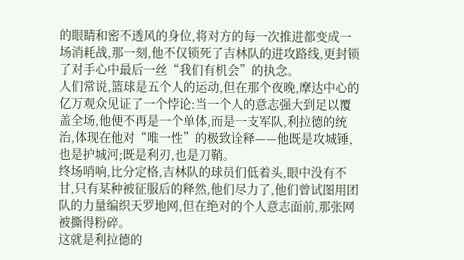的眼睛和密不透风的身位,将对方的每一次推进都变成一场消耗战,那一刻,他不仅锁死了吉林队的进攻路线,更封锁了对手心中最后一丝“我们有机会”的执念。
人们常说,篮球是五个人的运动,但在那个夜晚,摩达中心的亿万观众见证了一个悖论:当一个人的意志强大到足以覆盖全场,他便不再是一个单体,而是一支军队,利拉德的统治,体现在他对“唯一性”的极致诠释——他既是攻城锤,也是护城河;既是利刃,也是刀鞘。
终场哨响,比分定格,吉林队的球员们低着头,眼中没有不甘,只有某种被征服后的释然,他们尽力了,他们曾试图用团队的力量编织天罗地网,但在绝对的个人意志面前,那张网被撕得粉碎。
这就是利拉德的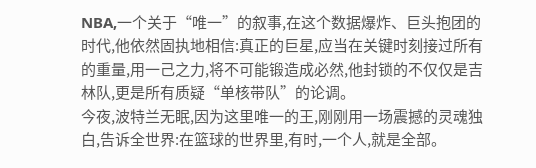NBA,一个关于“唯一”的叙事,在这个数据爆炸、巨头抱团的时代,他依然固执地相信:真正的巨星,应当在关键时刻接过所有的重量,用一己之力,将不可能锻造成必然,他封锁的不仅仅是吉林队,更是所有质疑“单核带队”的论调。
今夜,波特兰无眠,因为这里唯一的王,刚刚用一场震撼的灵魂独白,告诉全世界:在篮球的世界里,有时,一个人,就是全部。